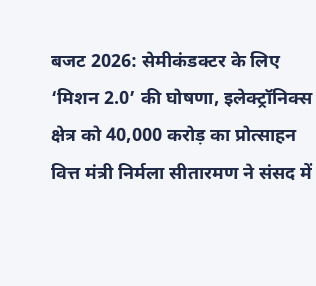बजट 2026: सेमीकंडक्टर के लिए ‘मिशन 2.0’ की घोषणा, इलेक्ट्रॉनिक्स क्षेत्र को 40,000 करोड़ का प्रोत्साहन
वित्त मंत्री निर्मला सीतारमण ने संसद में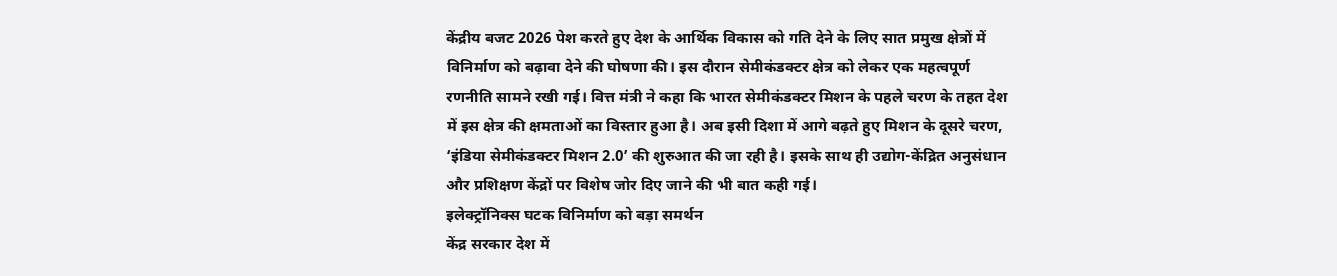केंद्रीय बजट 2026 पेश करते हुए देश के आर्थिक विकास को गति देने के लिए सात प्रमुख क्षेत्रों में विनिर्माण को बढ़ावा देने की घोषणा की। इस दौरान सेमीकंडक्टर क्षेत्र को लेकर एक महत्वपूर्ण रणनीति सामने रखी गई। वित्त मंत्री ने कहा कि भारत सेमीकंडक्टर मिशन के पहले चरण के तहत देश में इस क्षेत्र की क्षमताओं का विस्तार हुआ है। अब इसी दिशा में आगे बढ़ते हुए मिशन के दूसरे चरण, ‘इंडिया सेमीकंडक्टर मिशन 2.0’ की शुरुआत की जा रही है। इसके साथ ही उद्योग-केंद्रित अनुसंधान और प्रशिक्षण केंद्रों पर विशेष जोर दिए जाने की भी बात कही गई।
इलेक्ट्रॉनिक्स घटक विनिर्माण को बड़ा समर्थन
केंद्र सरकार देश में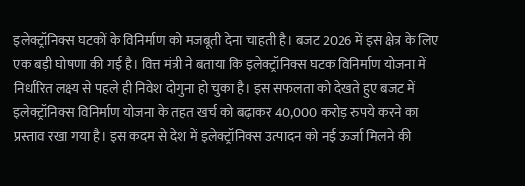इलेक्ट्रॉनिक्स घटकों के विनिर्माण को मजबूती देना चाहती है। बजट 2026 में इस क्षेत्र के लिए एक बड़ी घोषणा की गई है। वित्त मंत्री ने बताया कि इलेक्ट्रॉनिक्स घटक विनिर्माण योजना में निर्धारित लक्ष्य से पहले ही निवेश दोगुना हो चुका है। इस सफलता को देखते हुए बजट में इलेक्ट्रॉनिक्स विनिर्माण योजना के तहत खर्च को बढ़ाकर 40,000 करोड़ रुपये करने का प्रस्ताव रखा गया है। इस कदम से देश में इलेक्ट्रॉनिक्स उत्पादन को नई ऊर्जा मिलने की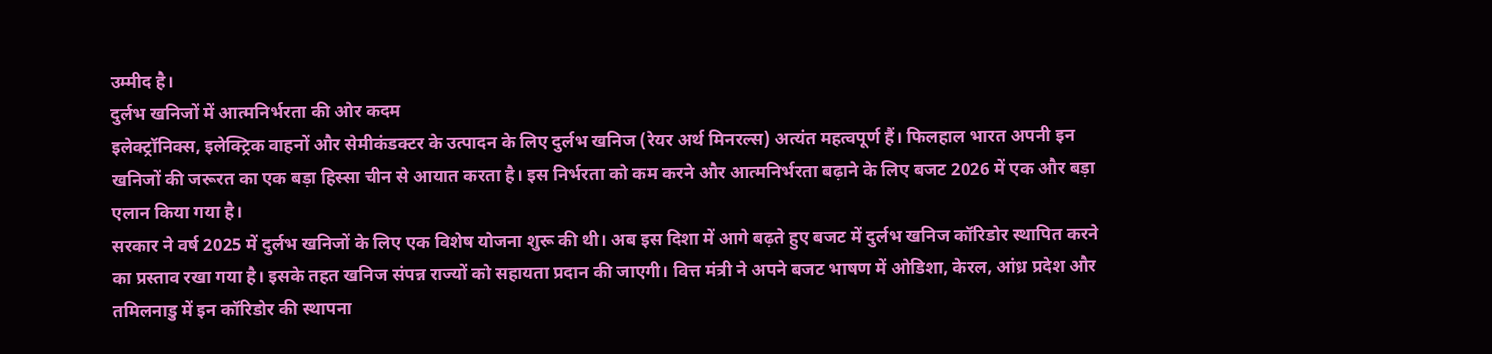उम्मीद है।
दुर्लभ खनिजों में आत्मनिर्भरता की ओर कदम
इलेक्ट्रॉनिक्स, इलेक्ट्रिक वाहनों और सेमीकंडक्टर के उत्पादन के लिए दुर्लभ खनिज (रेयर अर्थ मिनरल्स) अत्यंत महत्वपूर्ण हैं। फिलहाल भारत अपनी इन खनिजों की जरूरत का एक बड़ा हिस्सा चीन से आयात करता है। इस निर्भरता को कम करने और आत्मनिर्भरता बढ़ाने के लिए बजट 2026 में एक और बड़ा एलान किया गया है।
सरकार ने वर्ष 2025 में दुर्लभ खनिजों के लिए एक विशेष योजना शुरू की थी। अब इस दिशा में आगे बढ़ते हुए बजट में दुर्लभ खनिज कॉरिडोर स्थापित करने का प्रस्ताव रखा गया है। इसके तहत खनिज संपन्न राज्यों को सहायता प्रदान की जाएगी। वित्त मंत्री ने अपने बजट भाषण में ओडिशा, केरल, आंध्र प्रदेश और तमिलनाडु में इन कॉरिडोर की स्थापना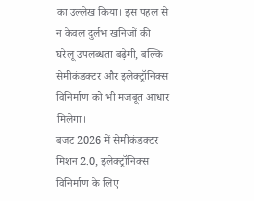का उल्लेख किया। इस पहल से न केवल दुर्लभ खनिजों की घरेलू उपलब्धता बढ़ेगी, बल्कि सेमीकंडक्टर और इलेक्ट्रॉनिक्स विनिर्माण को भी मजबूत आधार मिलेगा।
बजट 2026 में सेमीकंडक्टर मिशन 2.0, इलेक्ट्रॉनिक्स विनिर्माण के लिए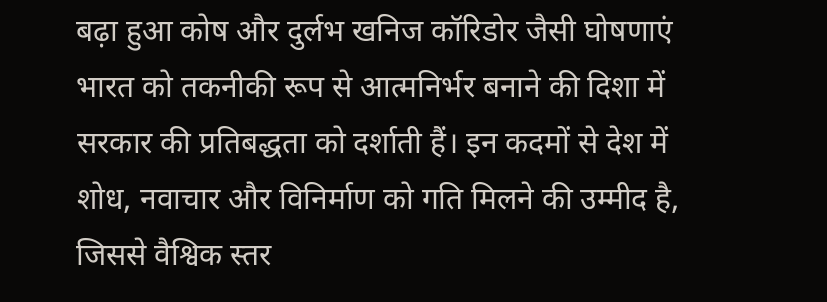बढ़ा हुआ कोष और दुर्लभ खनिज कॉरिडोर जैसी घोषणाएं भारत को तकनीकी रूप से आत्मनिर्भर बनाने की दिशा में सरकार की प्रतिबद्धता को दर्शाती हैं। इन कदमों से देश में शोध, नवाचार और विनिर्माण को गति मिलने की उम्मीद है, जिससे वैश्विक स्तर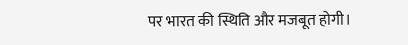पर भारत की स्थिति और मजबूत होगी।